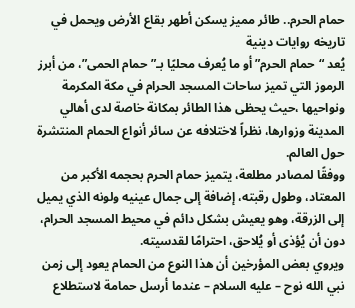حمام الحرم.. طائر مميز يسكن أطهر بقاع الأرض ويحمل في تاريخه روايات دينية
يُعد “حمام الحرم” أو ما يُعرف محليًا بـ”حمام الحمى”، من أبرز الرموز التي تميز ساحات المسجد الحرام في مكة المكرمة ونواحيها ،حيث يحظى هذا الطائر بمكانة خاصة لدى أهالي المدينة وزوارها، نظراً لاختلافه عن سائر أنواع الحمام المنتشرة حول العالم.
ووفقًا لمصادر مطلعة، يتميز حمام الحرم بحجمه الأكبر من المعتاد، وطول رقبته، إضافة إلى جمال عينيه ولونه الذي يميل إلى الزرقة، وهو يعيش بشكل دائم في محيط المسجد الحرام، دون أن يُؤذى أو يُلاحق، احترامًا لقدسيته.
ويروي بعض المؤرخين أن هذا النوع من الحمام يعود إلى زمن نبي الله نوح – عليه السلام – عندما أرسل حمامة لاستطلاع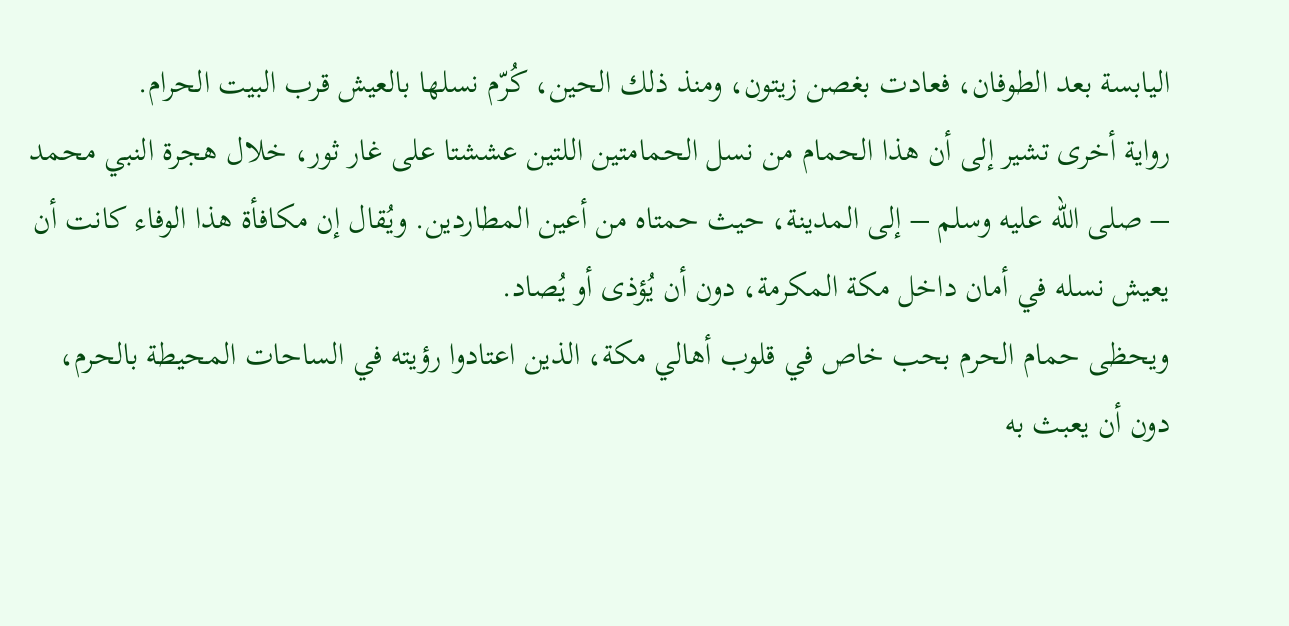اليابسة بعد الطوفان، فعادت بغصن زيتون، ومنذ ذلك الحين، كُرّم نسلها بالعيش قرب البيت الحرام.
رواية أخرى تشير إلى أن هذا الحمام من نسل الحمامتين اللتين عششتا على غار ثور، خلال هجرة النبي محمد – صلى الله عليه وسلم – إلى المدينة، حيث حمتاه من أعين المطاردين. ويُقال إن مكافأة هذا الوفاء كانت أن يعيش نسله في أمان داخل مكة المكرمة، دون أن يُؤذى أو يُصاد.
ويحظى حمام الحرم بحب خاص في قلوب أهالي مكة، الذين اعتادوا رؤيته في الساحات المحيطة بالحرم، دون أن يعبث به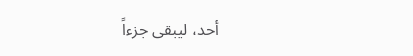أحد، ليبقى جزءاً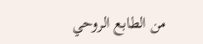من الطابع الروحي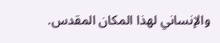والإنساني لهذا المكان المقدس.